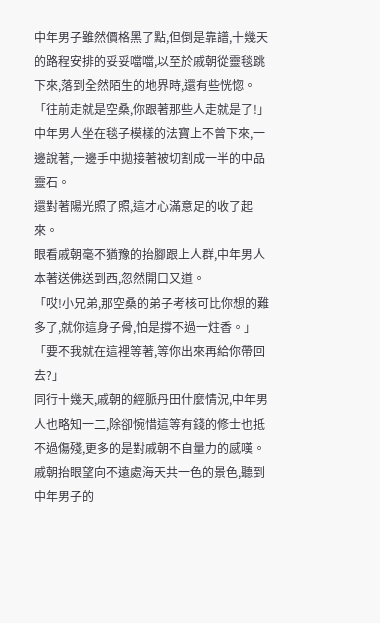中年男子雖然價格黑了點,但倒是靠譜,十幾天的路程安排的妥妥噹噹,以至於戚朝從靈毯跳下來,落到全然陌生的地界時,還有些恍惚。
「往前走就是空桑,你跟著那些人走就是了!」
中年男人坐在毯子模樣的法寶上不曾下來,一邊說著,一邊手中拋接著被切割成一半的中品靈石。
還對著陽光照了照,這才心滿意足的收了起來。
眼看戚朝毫不猶豫的抬腳跟上人群,中年男人本著送佛送到西,忽然開口又道。
「哎!小兄弟,那空桑的弟子考核可比你想的難多了,就你這身子骨,怕是撐不過一炷香。」
「要不我就在這裡等著,等你出來再給你帶回去?」
同行十幾天,戚朝的經脈丹田什麼情況,中年男人也略知一二,除卻惋惜這等有錢的修士也抵不過傷殘,更多的是對戚朝不自量力的感嘆。
戚朝抬眼望向不遠處海天共一色的景色,聽到中年男子的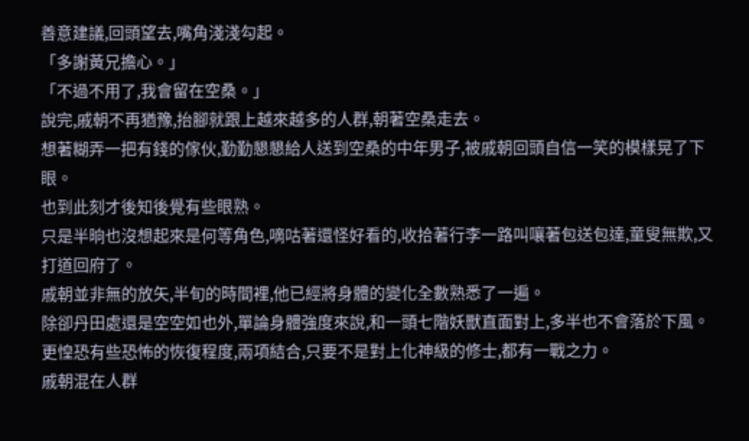善意建議,回頭望去,嘴角淺淺勾起。
「多謝黃兄擔心。」
「不過不用了,我會留在空桑。」
說完,戚朝不再猶豫,抬腳就跟上越來越多的人群,朝著空桑走去。
想著糊弄一把有錢的傢伙,勤勤懇懇給人送到空桑的中年男子,被戚朝回頭自信一笑的模樣晃了下眼。
也到此刻才後知後覺有些眼熟。
只是半晌也沒想起來是何等角色,嘀咕著還怪好看的,收拾著行李一路叫嚷著包送包達,童叟無欺,又打道回府了。
戚朝並非無的放矢,半旬的時間裡,他已經將身體的變化全數熟悉了一遍。
除卻丹田處還是空空如也外,單論身體強度來說,和一頭七階妖獸直面對上,多半也不會落於下風。
更惶恐有些恐怖的恢復程度,兩項結合,只要不是對上化神級的修士,都有一戰之力。
戚朝混在人群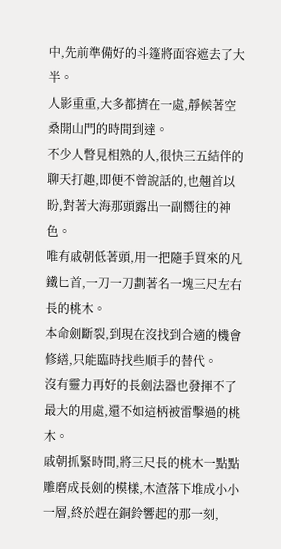中,先前準備好的斗篷將面容遮去了大半。
人影重重,大多都擠在一處,靜候著空桑開山門的時間到達。
不少人瞥見相熟的人,很快三五結伴的聊天打趣,即便不曾說話的,也翹首以盼,對著大海那頭露出一副嚮往的神色。
唯有戚朝低著頭,用一把隨手買來的凡鐵匕首,一刀一刀劃著名一塊三尺左右長的桃木。
本命劍斷裂,到現在沒找到合適的機會修繕,只能臨時找些順手的替代。
沒有靈力再好的長劍法器也發揮不了最大的用處,還不如這柄被雷擊過的桃木。
戚朝抓緊時間,將三尺長的桃木一點點雕磨成長劍的模樣,木渣落下堆成小小一層,終於趕在銅鈴響起的那一刻,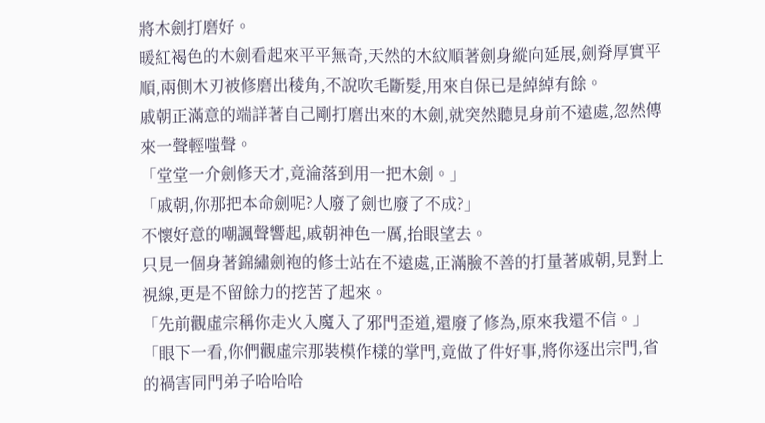將木劍打磨好。
暖紅褐色的木劍看起來平平無奇,天然的木紋順著劍身縱向延展,劍脊厚實平順,兩側木刃被修磨出稜角,不說吹毛斷髮,用來自保已是綽綽有餘。
戚朝正滿意的端詳著自己剛打磨出來的木劍,就突然聽見身前不遠處,忽然傳來一聲輕嗤聲。
「堂堂一介劍修天才,竟淪落到用一把木劍。」
「戚朝,你那把本命劍呢?人廢了劍也廢了不成?」
不懷好意的嘲諷聲響起,戚朝神色一厲,抬眼望去。
只見一個身著錦繡劍袍的修士站在不遠處,正滿臉不善的打量著戚朝,見對上視線,更是不留餘力的挖苦了起來。
「先前觀虛宗稱你走火入魔入了邪門歪道,還廢了修為,原來我還不信。」
「眼下一看,你們觀虛宗那裝模作樣的掌門,竟做了件好事,將你逐出宗門,省的禍害同門弟子哈哈哈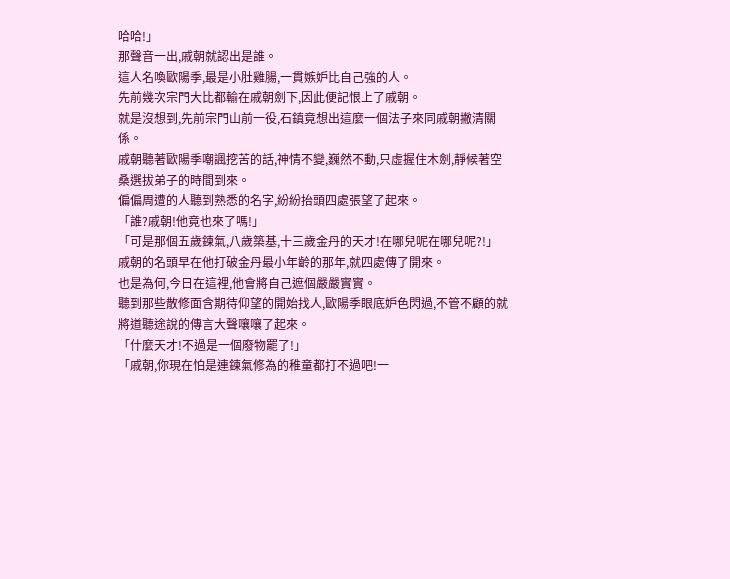哈哈!」
那聲音一出,戚朝就認出是誰。
這人名喚歐陽季,最是小肚雞腸,一貫嫉妒比自己強的人。
先前幾次宗門大比都輸在戚朝劍下,因此便記恨上了戚朝。
就是沒想到,先前宗門山前一役,石鎮竟想出這麼一個法子來同戚朝撇清關係。
戚朝聽著歐陽季嘲諷挖苦的話,神情不變,巍然不動,只虛握住木劍,靜候著空桑選拔弟子的時間到來。
偏偏周遭的人聽到熟悉的名字,紛紛抬頭四處張望了起來。
「誰?戚朝!他竟也來了嗎!」
「可是那個五歲鍊氣,八歲築基,十三歲金丹的天才!在哪兒呢在哪兒呢?!」
戚朝的名頭早在他打破金丹最小年齡的那年,就四處傳了開來。
也是為何,今日在這裡,他會將自己遮個嚴嚴實實。
聽到那些散修面含期待仰望的開始找人,歐陽季眼底妒色閃過,不管不顧的就將道聽途說的傳言大聲嚷嚷了起來。
「什麼天才!不過是一個廢物罷了!」
「戚朝,你現在怕是連鍊氣修為的稚童都打不過吧!一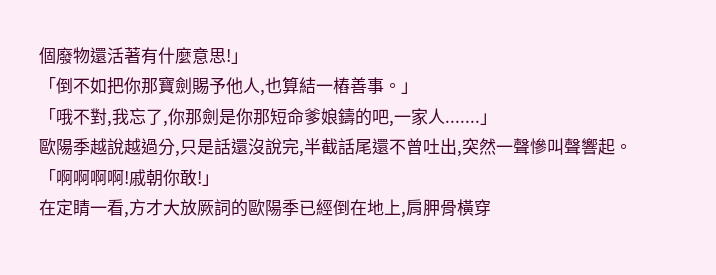個廢物還活著有什麼意思!」
「倒不如把你那寶劍賜予他人,也算結一樁善事。」
「哦不對,我忘了,你那劍是你那短命爹娘鑄的吧,一家人.......」
歐陽季越說越過分,只是話還沒說完,半截話尾還不曾吐出,突然一聲慘叫聲響起。
「啊啊啊啊!戚朝你敢!」
在定睛一看,方才大放厥詞的歐陽季已經倒在地上,肩胛骨橫穿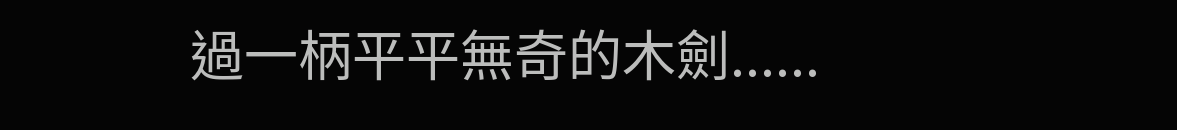過一柄平平無奇的木劍......